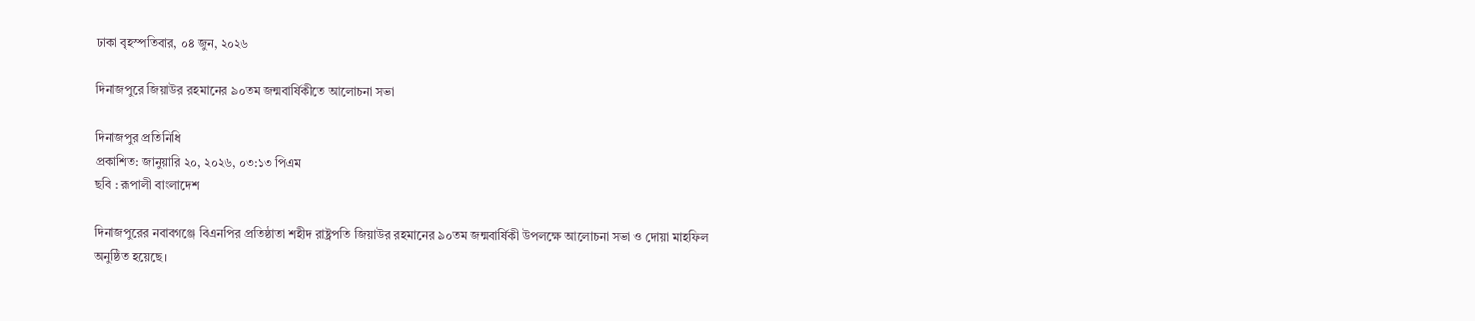ঢাকা বৃহস্পতিবার, ০৪ জুন, ২০২৬

দিনাজপুরে জিয়াউর রহমানের ৯০তম জন্মবার্ষিকীতে আলোচনা সভা

দিনাজপুর প্রতিনিধি
প্রকাশিত: জানুয়ারি ২০, ২০২৬, ০৩:১৩ পিএম
ছবি : রূপালী বাংলাদেশ

দিনাজপুরের নবাবগঞ্জে বিএনপির প্রতিষ্ঠাতা শহীদ রাষ্ট্রপতি জিয়াউর রহমানের ৯০তম জন্মবার্ষিকী উপলক্ষে আলোচনা সভা ও দোয়া মাহফিল অনুষ্ঠিত হয়েছে।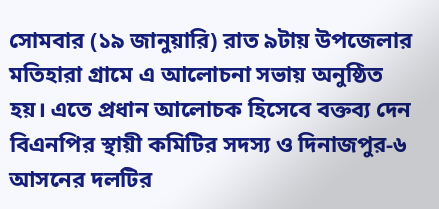সোমবার (১৯ জানুয়ারি) রাত ৯টায় উপজেলার মতিহারা গ্রামে এ আলোচনা সভায় অনুষ্ঠিত হয়। এতে প্রধান আলোচক হিসেবে বক্তব্য দেন বিএনপির স্থায়ী কমিটির সদস্য ও দিনাজপুর-৬ আসনের দলটির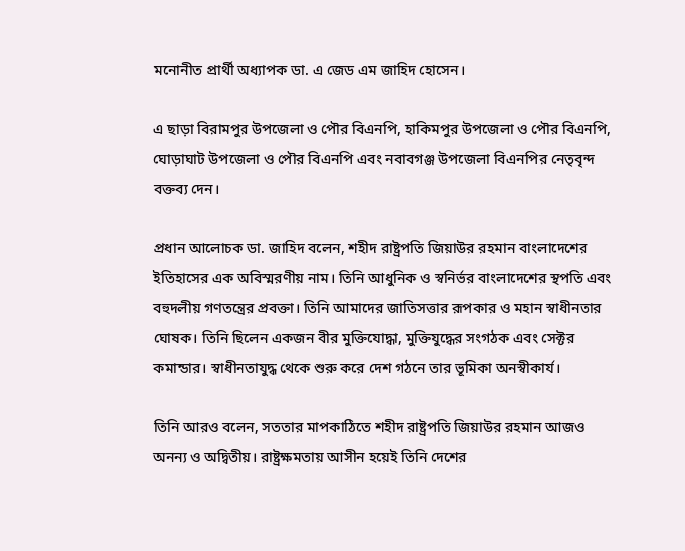মনোনীত প্রার্থী অধ্যাপক ডা. এ জেড এম জাহিদ হোসেন।

এ ছাড়া বিরামপুর উপজেলা ও পৌর বিএনপি, হাকিমপুর উপজেলা ও পৌর বিএনপি, ঘোড়াঘাট উপজেলা ও পৌর বিএনপি এবং নবাবগঞ্জ উপজেলা বিএনপির নেতৃবৃন্দ বক্তব্য দেন।

প্রধান আলোচক ডা. জাহিদ বলেন, শহীদ রাষ্ট্রপতি জিয়াউর রহমান বাংলাদেশের ইতিহাসের এক অবিস্মরণীয় নাম। তিনি আধুনিক ও স্বনির্ভর বাংলাদেশের স্থপতি এবং বহুদলীয় গণতন্ত্রের প্রবক্তা। তিনি আমাদের জাতিসত্তার রূপকার ও মহান স্বাধীনতার ঘোষক। তিনি ছিলেন একজন বীর মুক্তিযোদ্ধা, মুক্তিযুদ্ধের সংগঠক এবং সেক্টর কমান্ডার। স্বাধীনতাযুদ্ধ থেকে শুরু করে দেশ গঠনে তার ভূমিকা অনস্বীকার্য।

তিনি আরও বলেন, সততার মাপকাঠিতে শহীদ রাষ্ট্রপতি জিয়াউর রহমান আজও অনন্য ও অদ্বিতীয়। রাষ্ট্রক্ষমতায় আসীন হয়েই তিনি দেশের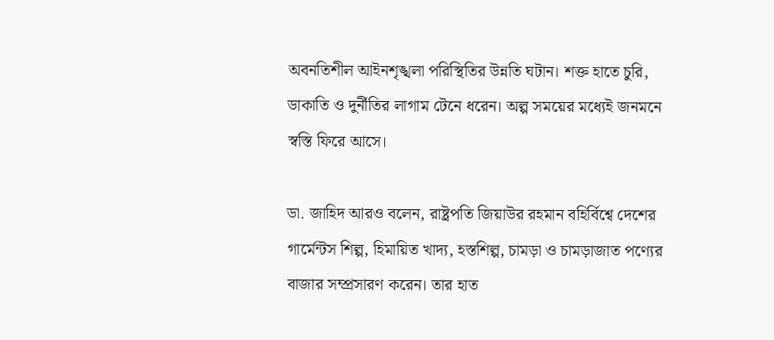অবনতিশীল আইনশৃঙ্খলা পরিস্থিতির উন্নতি ঘটান। শক্ত হাতে চুরি, ডাকাতি ও দুর্নীতির লাগাম টেনে ধরেন। অল্প সময়ের মধ্যেই জনমনে স্বস্তি ফিরে আসে।

ডা. জাহিদ আরও বলেন, রাষ্ট্রপতি জিয়াউর রহমান বহির্বিশ্বে দেশের গার্মেন্টস শিল্প, হিমায়িত খাদ্য, হস্তশিল্প, চামড়া ও চামড়াজাত পণ্যের বাজার সম্প্রসারণ করেন। তার হাত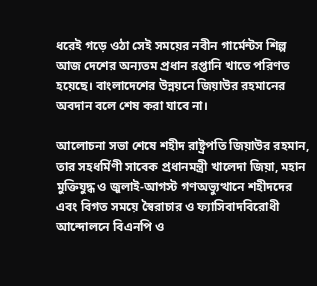ধরেই গড়ে ওঠা সেই সময়ের নবীন গার্মেন্টস শিল্প আজ দেশের অন্যতম প্রধান রপ্তানি খাতে পরিণত হয়েছে। বাংলাদেশের উন্নয়নে জিয়াউর রহমানের অবদান বলে শেষ করা যাবে না।

আলোচনা সভা শেষে শহীদ রাষ্ট্রপতি জিয়াউর রহমান, তার সহধর্মিণী সাবেক প্রধানমন্ত্রী খালেদা জিয়া, মহান মুক্তিযুদ্ধ ও জুলাই-আগস্ট গণঅভ্যুত্থানে শহীদদের এবং বিগত সময়ে স্বৈরাচার ও ফ্যাসিবাদবিরোধী আন্দোলনে বিএনপি ও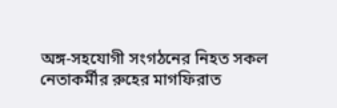অঙ্গ-সহযোগী সংগঠনের নিহত সকল নেতাকর্মীর রুহের মাগফিরাত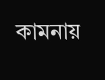কামনায়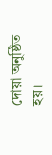দোয়া অনুষ্ঠিত হয়।